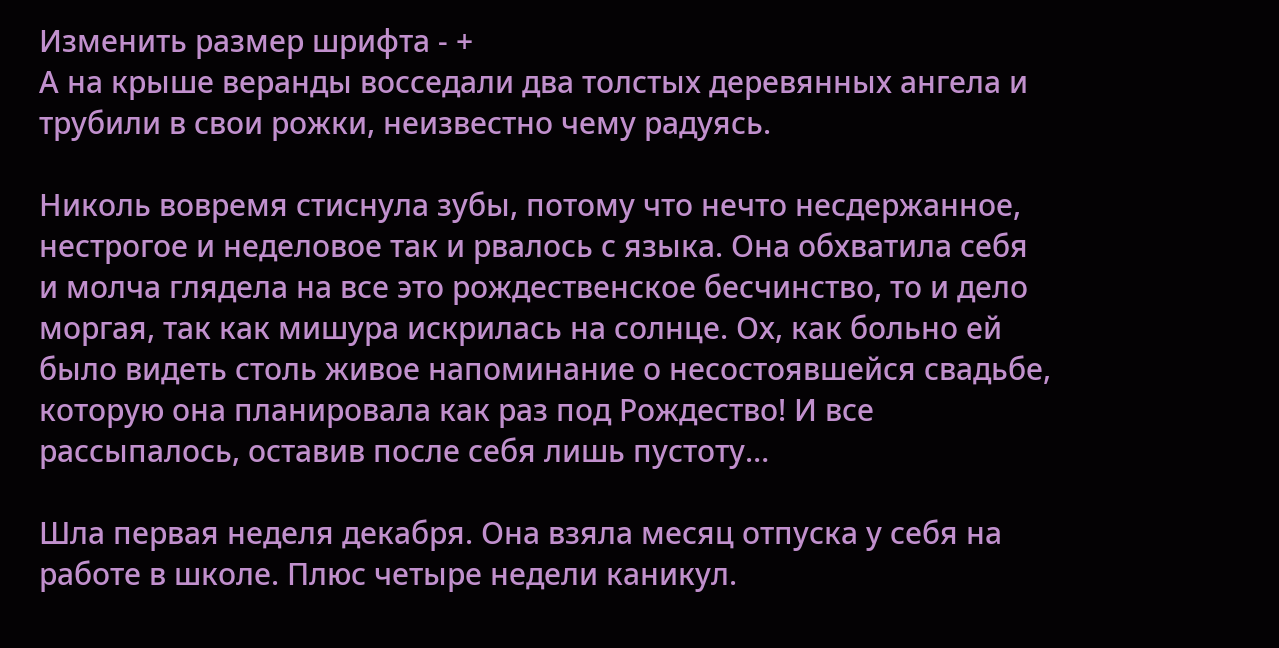Изменить размер шрифта - +
А на крыше веранды восседали два толстых деревянных ангела и трубили в свои рожки, неизвестно чему радуясь.

Николь вовремя стиснула зубы, потому что нечто несдержанное, нестрогое и неделовое так и рвалось с языка. Она обхватила себя и молча глядела на все это рождественское бесчинство, то и дело моргая, так как мишура искрилась на солнце. Ох, как больно ей было видеть столь живое напоминание о несостоявшейся свадьбе, которую она планировала как раз под Рождество! И все рассыпалось, оставив после себя лишь пустоту…

Шла первая неделя декабря. Она взяла месяц отпуска у себя на работе в школе. Плюс четыре недели каникул.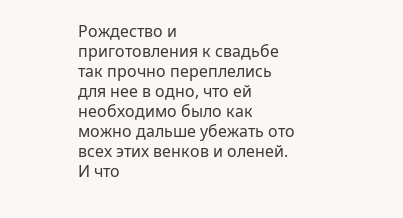Рождество и приготовления к свадьбе так прочно переплелись для нее в одно, что ей необходимо было как можно дальше убежать ото всех этих венков и оленей. И что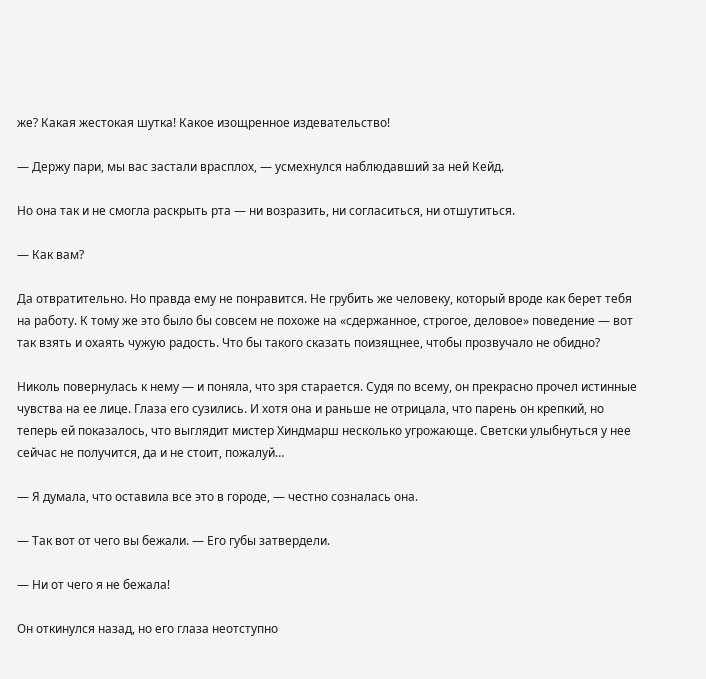же? Какая жестокая шутка! Какое изощренное издевательство!

— Держу пари, мы вас застали врасплох, — усмехнулся наблюдавший за ней Кейд.

Но она так и не смогла раскрыть рта — ни возразить, ни согласиться, ни отшутиться.

— Как вам?

Да отвратительно. Но правда ему не понравится. Не грубить же человеку, который вроде как берет тебя на работу. К тому же это было бы совсем не похоже на «сдержанное, строгое, деловое» поведение — вот так взять и охаять чужую радость. Что бы такого сказать поизящнее, чтобы прозвучало не обидно?

Николь повернулась к нему — и поняла, что зря старается. Судя по всему, он прекрасно прочел истинные чувства на ее лице. Глаза его сузились. И хотя она и раньше не отрицала, что парень он крепкий, но теперь ей показалось, что выглядит мистер Хиндмарш несколько угрожающе. Светски улыбнуться у нее сейчас не получится, да и не стоит, пожалуй…

— Я думала, что оставила все это в городе, — честно созналась она.

— Так вот от чего вы бежали. — Его губы затвердели.

— Ни от чего я не бежала!

Он откинулся назад, но его глаза неотступно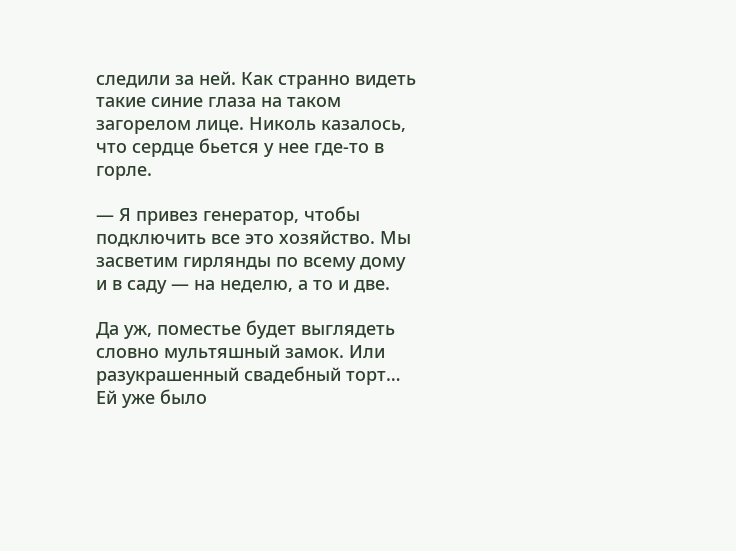следили за ней. Как странно видеть такие синие глаза на таком загорелом лице. Николь казалось, что сердце бьется у нее где-то в горле.

— Я привез генератор, чтобы подключить все это хозяйство. Мы засветим гирлянды по всему дому и в саду — на неделю, а то и две.

Да уж, поместье будет выглядеть словно мультяшный замок. Или разукрашенный свадебный торт… Ей уже было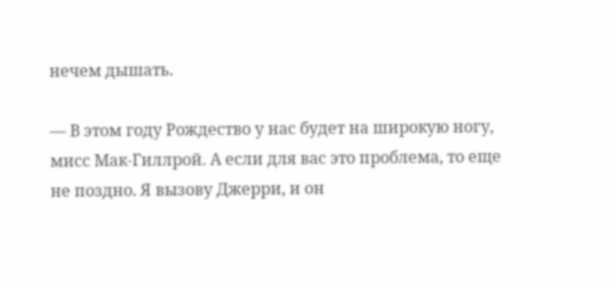нечем дышать.

— В этом году Рождество у нас будет на широкую ногу, мисс Мак-Гиллрой. А если для вас это проблема, то еще не поздно. Я вызову Джерри, и он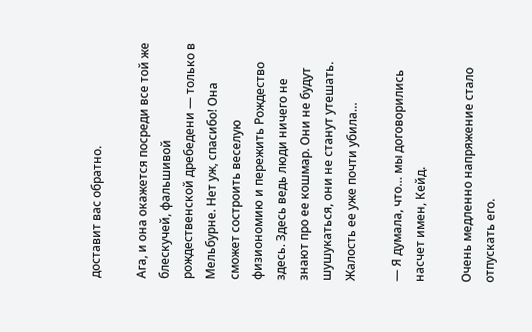доставит вас обратно.

Ага, и она окажется посреди все той же блескучей, фальшивой рождественской дребедени — только в Мельбурне. Нет уж, спасибо! Она сможет состроить веселую физиономию и пережить Рождество здесь. Здесь ведь люди ничего не знают про ее кошмар. Они не будут шушукаться, они не станут утешать. Жалость ее уже почти убила…

— Я думала, что… мы договорились насчет имен, Кейд.

Очень медленно напряжение стало отпускать его.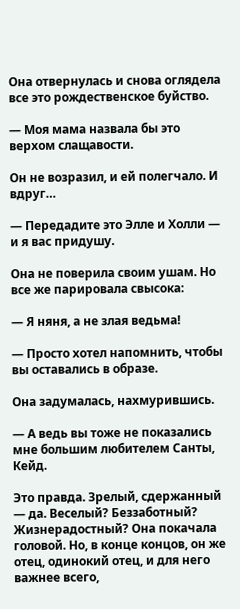Она отвернулась и снова оглядела все это рождественское буйство.

— Моя мама назвала бы это верхом слащавости.

Он не возразил, и ей полегчало. И вдруг…

— Передадите это Элле и Холли — и я вас придушу.

Она не поверила своим ушам. Но все же парировала свысока:

— Я няня, а не злая ведьма!

— Просто хотел напомнить, чтобы вы оставались в образе.

Она задумалась, нахмурившись.

— А ведь вы тоже не показались мне большим любителем Санты, Кейд.

Это правда. Зрелый, сдержанный — да. Веселый? Беззаботный? Жизнерадостный? Она покачала головой. Но, в конце концов, он же отец, одинокий отец, и для него важнее всего,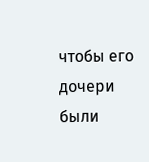чтобы его дочери были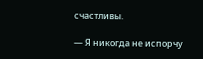счастливы.

— Я никогда не испорчу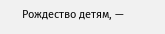Рождество детям, —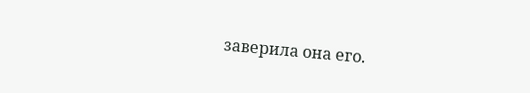заверила она его.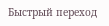Быстрый переход